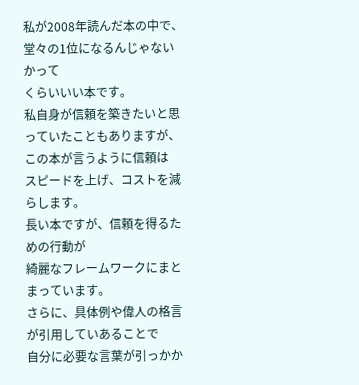私が2008年読んだ本の中で、
堂々の1位になるんじゃないかって
くらいいい本です。
私自身が信頼を築きたいと思っていたこともありますが、この本が言うように信頼は
スピードを上げ、コストを減らします。
長い本ですが、信頼を得るための行動が
綺麗なフレームワークにまとまっています。
さらに、具体例や偉人の格言が引用していあることで
自分に必要な言葉が引っかか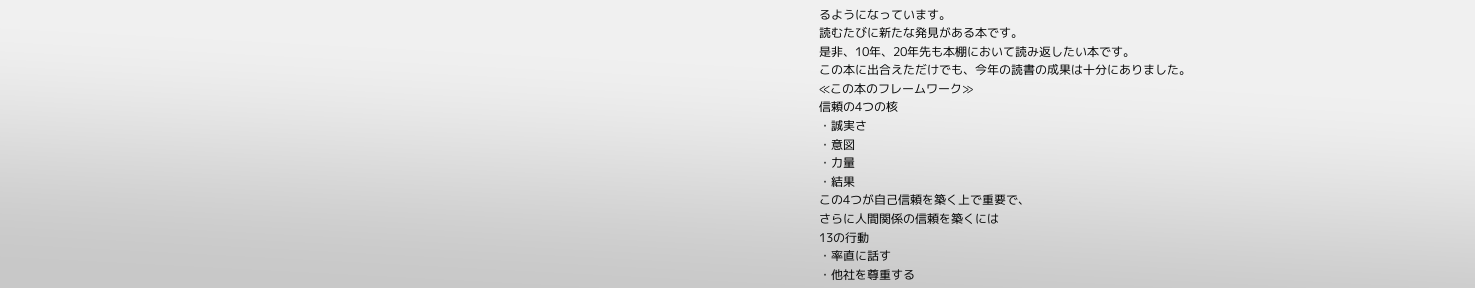るようになっています。
読むたびに新たな発見がある本です。
是非、10年、20年先も本棚において読み返したい本です。
この本に出合えただけでも、今年の読書の成果は十分にありました。
≪この本のフレームワーク≫
信頼の4つの核
・誠実さ
・意図
・力量
・結果
この4つが自己信頼を築く上で重要で、
さらに人間関係の信頼を築くには
13の行動
・率直に話す
・他社を尊重する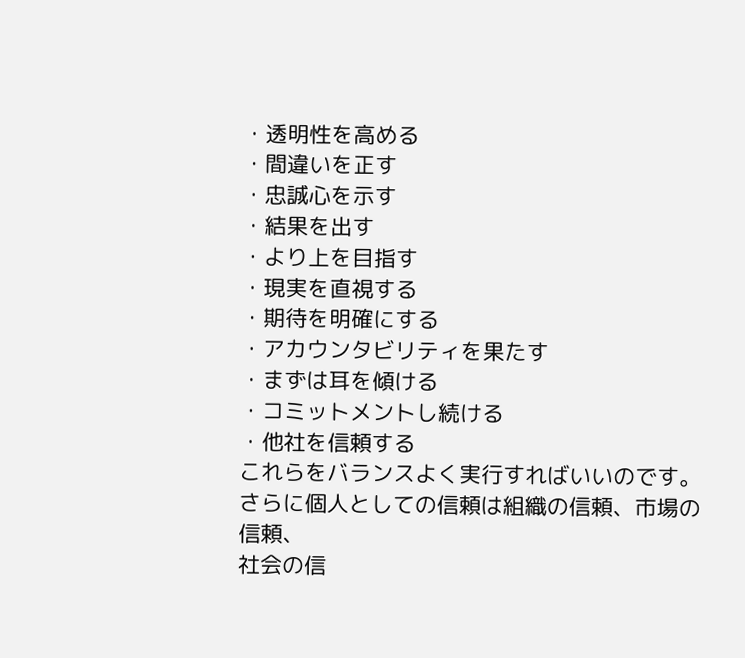・透明性を高める
・間違いを正す
・忠誠心を示す
・結果を出す
・より上を目指す
・現実を直視する
・期待を明確にする
・アカウンタビリティを果たす
・まずは耳を傾ける
・コミットメントし続ける
・他社を信頼する
これらをバランスよく実行すればいいのです。
さらに個人としての信頼は組織の信頼、市場の信頼、
社会の信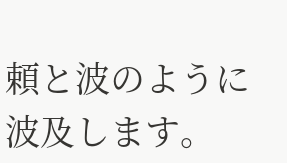頼と波のように波及します。